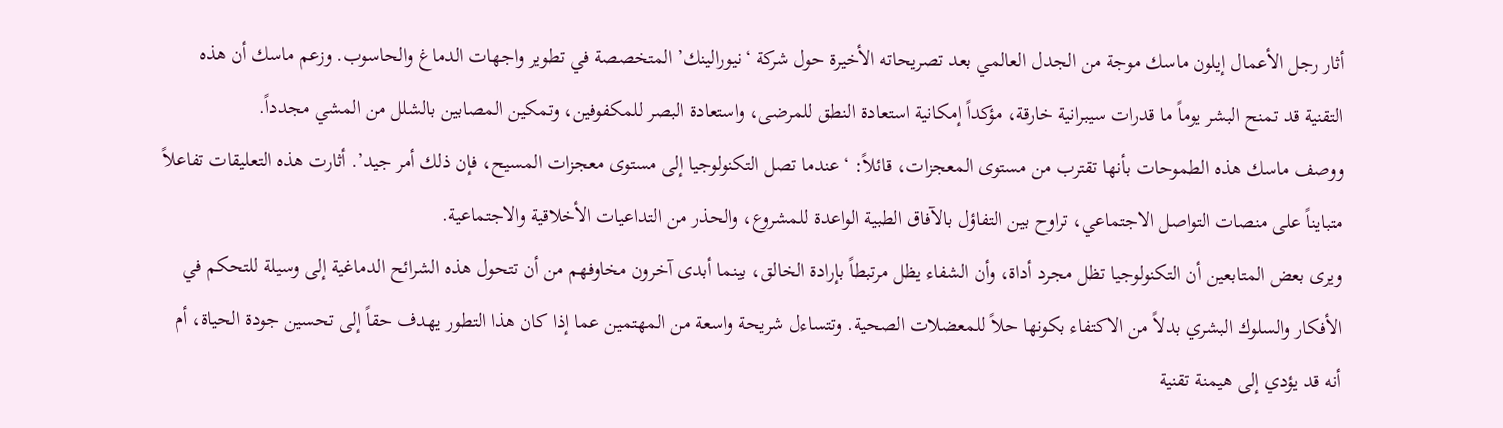أثار رجل الأعمال إيلون ماسك موجة من الجدل العالمي بعد تصريحاته الأخيرة حول شركة ‘نيورالينك’ المتخصصة في تطوير واجهات الدماغ والحاسوب. وزعم ماسك أن هذه التقنية قد تمنح البشر يوماً ما قدرات سيبرانية خارقة، مؤكداً إمكانية استعادة النطق للمرضى، واستعادة البصر للمكفوفين، وتمكين المصابين بالشلل من المشي مجدداً.
ووصف ماسك هذه الطموحات بأنها تقترب من مستوى المعجزات، قائلاً: ‘عندما تصل التكنولوجيا إلى مستوى معجزات المسيح، فإن ذلك أمر جيد’. أثارت هذه التعليقات تفاعلاً متبايناً على منصات التواصل الاجتماعي، تراوح بين التفاؤل بالآفاق الطبية الواعدة للمشروع، والحذر من التداعيات الأخلاقية والاجتماعية.
ويرى بعض المتابعين أن التكنولوجيا تظل مجرد أداة، وأن الشفاء يظل مرتبطاً بإرادة الخالق، بينما أبدى آخرون مخاوفهم من أن تتحول هذه الشرائح الدماغية إلى وسيلة للتحكم في الأفكار والسلوك البشري بدلاً من الاكتفاء بكونها حلاً للمعضلات الصحية. وتتساءل شريحة واسعة من المهتمين عما إذا كان هذا التطور يهدف حقاً إلى تحسين جودة الحياة، أم أنه قد يؤدي إلى هيمنة تقنية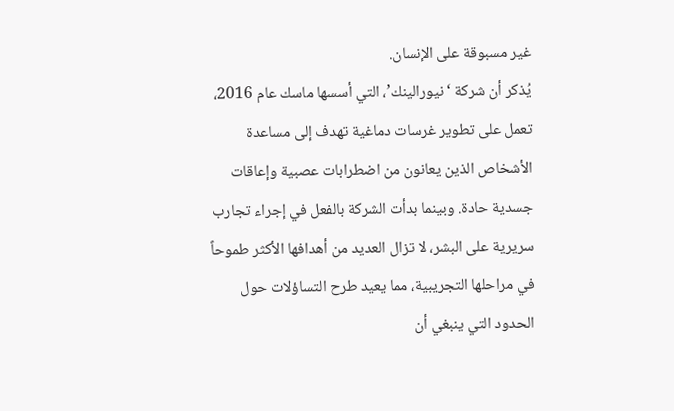غير مسبوقة على الإنسان.
يُذكر أن شركة ‘نيورالينك’، التي أسسها ماسك عام 2016، تعمل على تطوير غرسات دماغية تهدف إلى مساعدة الأشخاص الذين يعانون من اضطرابات عصبية وإعاقات جسدية حادة. وبينما بدأت الشركة بالفعل في إجراء تجارب سريرية على البشر، لا تزال العديد من أهدافها الأكثر طموحاً في مراحلها التجريبية، مما يعيد طرح التساؤلات حول الحدود التي ينبغي أن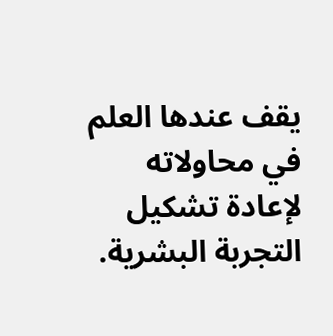يقف عندها العلم في محاولاته لإعادة تشكيل التجربة البشرية.